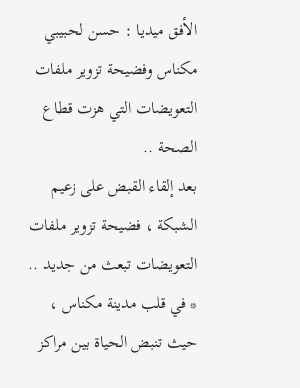الأفق ميديا : حسن لحبيبي
مكناس وفضيحة تزوير ملفات التعويضات التي هزت قطاع الصحة ..
بعد إلقاء القبض على زعيم الشبكة ، فضيحة تزوير ملفات التعويضات تبعث من جديد ..
* في قلب مدينة مكناس ، حيث تنبض الحياة بين مراكز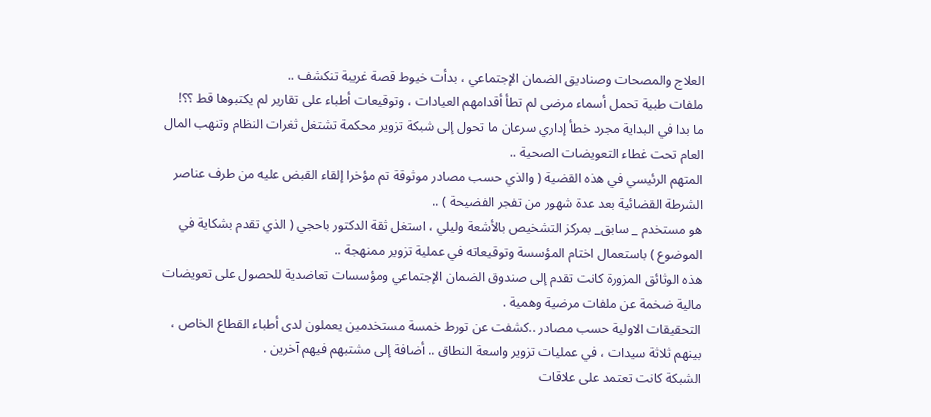العلاج والمصحات وصناديق الضمان الإجتماعي ، بدأت خيوط قصة غريبة تنكشف ..
ملفات طبية تحمل أسماء مرضى لم تطأ أقدامهم العيادات ، وتوقيعات أطباء على تقارير لم يكتبوها قط ؟؟!
ما بدا في البداية مجرد خطأ إداري سرعان ما تحول إلى شبكة تزوير محكمة تشتغل ثغرات النظام وتنهب المال العام تحت غطاء التعويضات الصحية ..
المتهم الرئيسي في هذه القضية ( والذي حسب مصادر موثوقة تم مؤخرا إلقاء القبض عليه من طرف عناصر الشرطة القضائية بعد عدة شهور من تفجر الفضيحة ) ..
هو مستخدم _ سابق_ بمركز التشخيص بالأشعة وليلي ، استغل ثقة الدكتور باحجي ( الذي تقدم بشكاية في الموضوع ) باستعمال اختام المؤسسة وتوقيعاته في عملية تزوير ممنهجة ..
هذه الوثائق المزورة كانت تقدم إلى صندوق الضمان الإجتماعي ومؤسسات تعاضدية للحصول على تعويضات مالية ضخمة عن ملفات مرضية وهمية .
التحقيقات الاولية حسب مصادر ..كشفت عن تورط خمسة مستخدمين يعملون لدى أطباء القطاع الخاص ، بينهم ثلاثة سيدات ، في عمليات تزوير واسعة النطاق .. أضافة إلى مشتبهم فيهم آخرين .
الشبكة كانت تعتمد على علاقات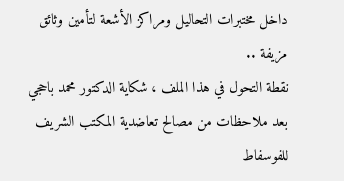داخل مختبرات التحاليل ومراكز الأشعة لتأمين وثائق مزيفة ..
نقطة التحول في هذا الملف ، شكاية الدكتور محمد باحجي بعد ملاحظات من مصالح تعاضدية المكتب الشريف للفوسفاط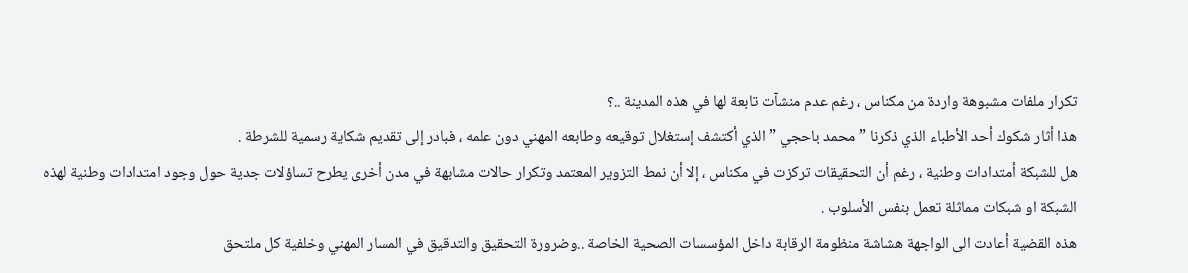تكرار ملفات مشبوهة واردة من مكناس ، رغم عدم منشآت تابعة لها في هذه المدينة ..؟
هذا أثار شكوك أحد الأطباء الذي ذكرنا ” محمد باحجي ” الذي أكتشف إستغلال توقيعه وطابعه المهني دون علمه ، فبادر إلى تقديم شكاية رسمية للشرطة .
هل للشبكة أمتدادات وطنية ، رغم أن التحقيقات تركزت في مكناس ، إلا أن نمط التزوير المعتمد وتكرار حالات مشابهة في مدن أخرى يطرح تساؤلات جدية حول وجود امتدادات وطنية لهذه الشبكة او شبكات مماثلة تعمل بنفس الأسلوب .
هذه القضية أعادت الى الواجهة هشاشة منظومة الرقابة داخل المؤسسات الصحية الخاصة ..وضرورة التحقيق والتدقيق في المسار المهني وخلفية كل ملتحق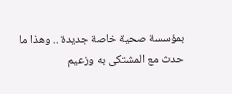بمؤسسة صحية خاصة جديدة .. وهذا ما حدث مع المشتكى به وزعيم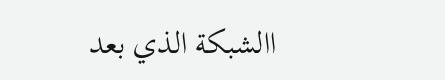االشبكة الذي بعد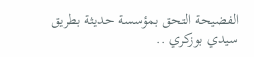الفضيحة التحق بمؤسسة حديثة بطريق سيدي بوزكري ..